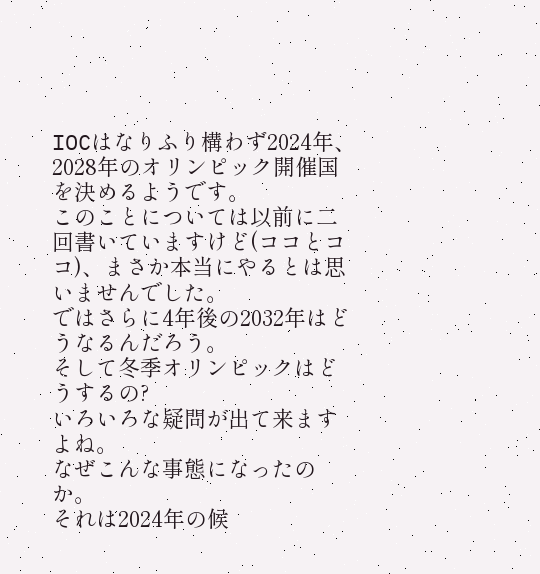IOCはなりふり構わず2024年、2028年のオリンピック開催国を決めるようです。
このことについては以前に二回書いていますけど(ココとココ)、まさか本当にやるとは思いませんでした。
ではさらに4年後の2032年はどうなるんだろう。
そして冬季オリンピックはどうするの?
いろいろな疑問が出て来ますよね。
なぜこんな事態になったのか。
それは2024年の候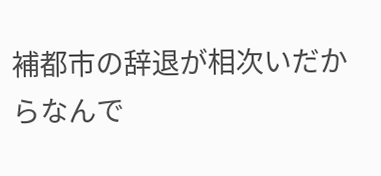補都市の辞退が相次いだからなんで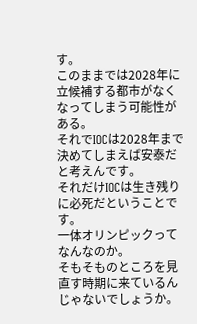す。
このままでは2028年に立候補する都市がなくなってしまう可能性がある。
それでIOCは2028年まで決めてしまえば安泰だと考えんです。
それだけIOCは生き残りに必死だということです。
一体オリンピックってなんなのか。
そもそものところを見直す時期に来ているんじゃないでしょうか。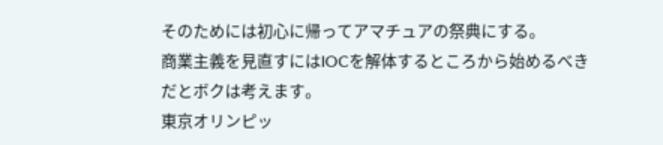そのためには初心に帰ってアマチュアの祭典にする。
商業主義を見直すにはIOCを解体するところから始めるべきだとボクは考えます。
東京オリンピッ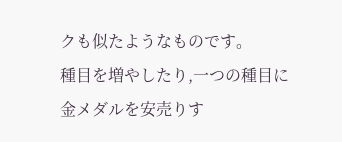クも似たようなものです。
種目を増やしたり,一つの種目に金メダルを安売りす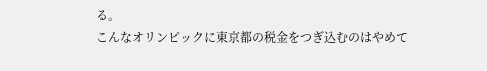る。
こんなオリンピックに東京都の税金をつぎ込むのはやめて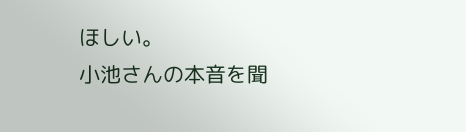ほしい。
小池さんの本音を聞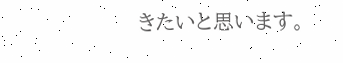きたいと思います。